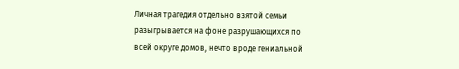Личная трагедия отдельно взятой семьи разыгрывается на фоне разрушающихся по всей округе домов, нечто вроде гениальной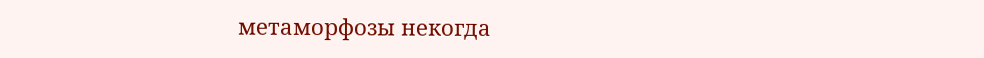метаморфозы некогда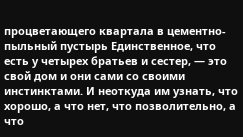процветающего квартала в цементно-пыльный пустырь Единственное, что есть у четырех братьев и сестер, — это свой дом и они сами со своими инстинктами. И неоткуда им узнать, что хорошо, а что нет, что позволительно, а что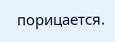порицается.